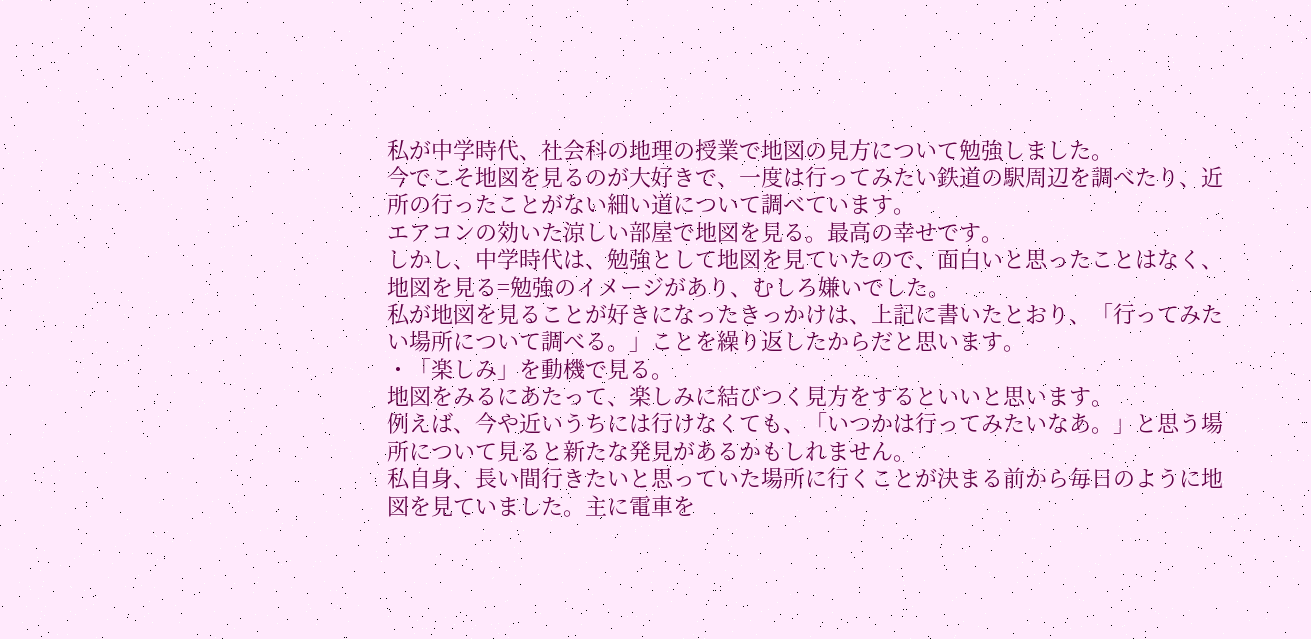私が中学時代、社会科の地理の授業で地図の見方について勉強しました。
今でこそ地図を見るのが大好きで、一度は行ってみたい鉄道の駅周辺を調べたり、近所の行ったことがない細い道について調べています。
エアコンの効いた涼しい部屋で地図を見る。最高の幸せです。
しかし、中学時代は、勉強として地図を見ていたので、面白いと思ったことはなく、地図を見る=勉強のイメージがあり、むしろ嫌いでした。
私が地図を見ることが好きになったきっかけは、上記に書いたとおり、「行ってみたい場所について調べる。」ことを繰り返したからだと思います。
・「楽しみ」を動機で見る。
地図をみるにあたって、楽しみに結びつく見方をするといいと思います。
例えば、今や近いうちには行けなくても、「いつかは行ってみたいなあ。」と思う場所について見ると新たな発見があるかもしれません。
私自身、長い間行きたいと思っていた場所に行くことが決まる前から毎日のように地図を見ていました。主に電車を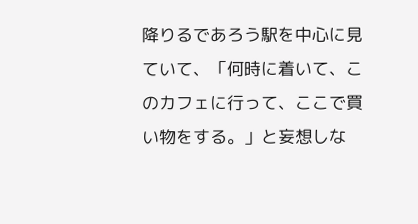降りるであろう駅を中心に見ていて、「何時に着いて、このカフェに行って、ここで買い物をする。」と妄想しな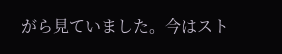がら見ていました。今はスト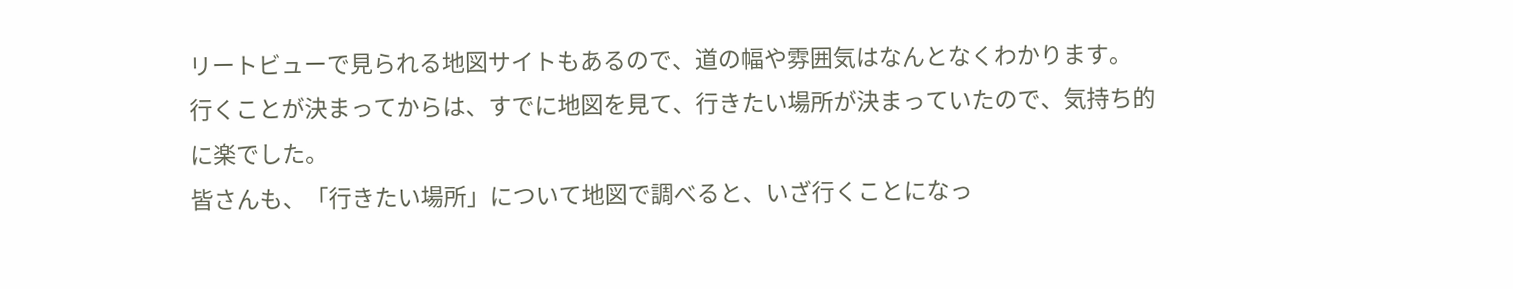リートビューで見られる地図サイトもあるので、道の幅や雰囲気はなんとなくわかります。
行くことが決まってからは、すでに地図を見て、行きたい場所が決まっていたので、気持ち的に楽でした。
皆さんも、「行きたい場所」について地図で調べると、いざ行くことになっ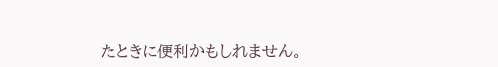たときに便利かもしれません。